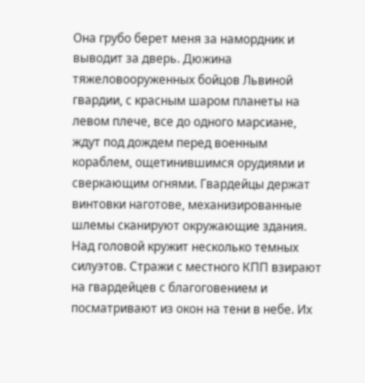Она грубо берет меня за намордник и выводит за дверь. Дюжина тяжеловооруженных бойцов Львиной гвардии, с красным шаром планеты на левом плече, все до одного марсиане, ждут под дождем перед военным кораблем, ощетинившимся орудиями и сверкающим огнями. Гвардейцы держат винтовки наготове, механизированные шлемы сканируют окружающие здания. Над головой кружит несколько темных силуэтов. Стражи с местного КПП взирают на гвардейцев с благоговением и посматривают из окон на тени в небе. Их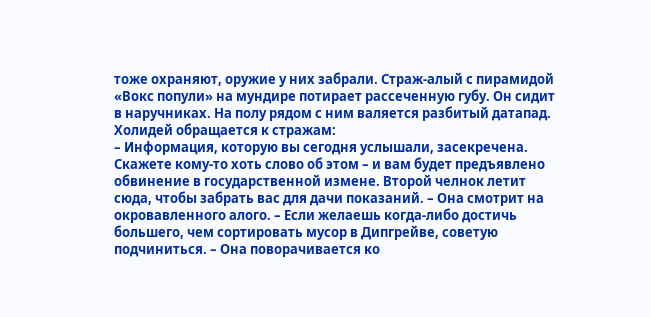тоже охраняют, оружие у них забрали. Страж-алый с пирамидой «Вокс попули» на мундире потирает рассеченную губу. Он сидит в наручниках. На полу рядом с ним валяется разбитый датапад.
Холидей обращается к стражам:
– Информация, которую вы сегодня услышали, засекречена. Скажете кому-то хоть слово об этом – и вам будет предъявлено обвинение в государственной измене. Второй челнок летит сюда, чтобы забрать вас для дачи показаний. – Она смотрит на окровавленного алого. – Если желаешь когда-либо достичь большего, чем сортировать мусор в Дипгрейве, советую подчиниться. – Она поворачивается ко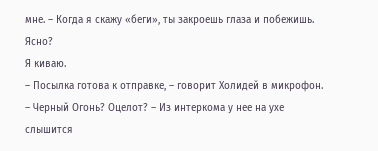мне. – Когда я скажу «беги», ты закроешь глаза и побежишь. Ясно?
Я киваю.
– Посылка готова к отправке, – говорит Холидей в микрофон. – Черный Огонь? Оцелот? – Из интеркома у нее на ухе слышится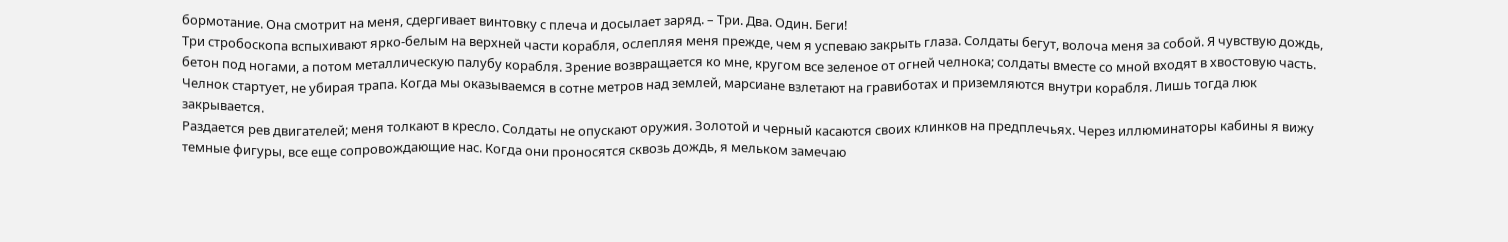бормотание. Она смотрит на меня, сдергивает винтовку с плеча и досылает заряд. – Три. Два. Один. Беги!
Три стробоскопа вспыхивают ярко-белым на верхней части корабля, ослепляя меня прежде, чем я успеваю закрыть глаза. Солдаты бегут, волоча меня за собой. Я чувствую дождь, бетон под ногами, а потом металлическую палубу корабля. Зрение возвращается ко мне, кругом все зеленое от огней челнока; солдаты вместе со мной входят в хвостовую часть. Челнок стартует, не убирая трапа. Когда мы оказываемся в сотне метров над землей, марсиане взлетают на гравиботах и приземляются внутри корабля. Лишь тогда люк закрывается.
Раздается рев двигателей; меня толкают в кресло. Солдаты не опускают оружия. Золотой и черный касаются своих клинков на предплечьях. Через иллюминаторы кабины я вижу темные фигуры, все еще сопровождающие нас. Когда они проносятся сквозь дождь, я мельком замечаю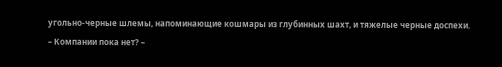угольно-черные шлемы, напоминающие кошмары из глубинных шахт, и тяжелые черные доспехи.
– Компании пока нет? –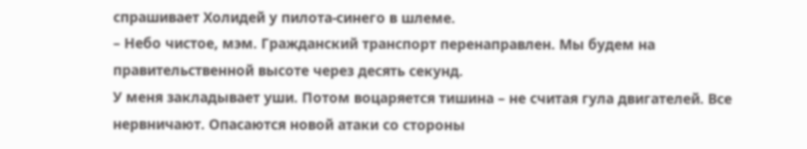спрашивает Холидей у пилота-синего в шлеме.
– Небо чистое, мэм. Гражданский транспорт перенаправлен. Мы будем на правительственной высоте через десять секунд.
У меня закладывает уши. Потом воцаряется тишина – не считая гула двигателей. Все нервничают. Опасаются новой атаки со стороны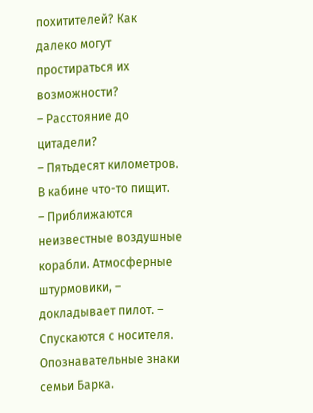похитителей? Как далеко могут простираться их возможности?
– Расстояние до цитадели?
– Пятьдесят километров.
В кабине что-то пищит.
– Приближаются неизвестные воздушные корабли. Атмосферные штурмовики, – докладывает пилот. – Спускаются с носителя. Опознавательные знаки семьи Барка.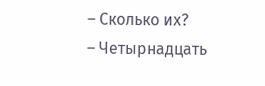– Сколько их?
– Четырнадцать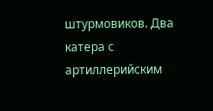штурмовиков. Два катера с артиллерийским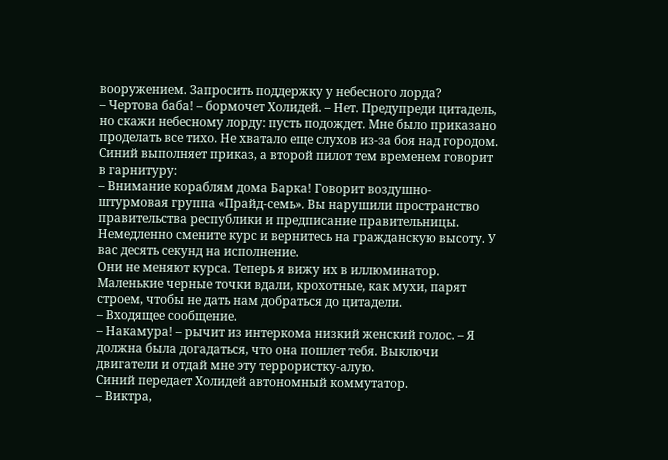вооружением. Запросить поддержку у небесного лорда?
– Чертова баба! – бормочет Холидей. – Нет. Предупреди цитадель, но скажи небесному лорду: пусть подождет. Мне было приказано проделать все тихо. Не хватало еще слухов из-за боя над городом.
Синий выполняет приказ, а второй пилот тем временем говорит в гарнитуру:
– Внимание кораблям дома Барка! Говорит воздушно-штурмовая группа «Прайд-семь». Вы нарушили пространство правительства республики и предписание правительницы. Немедленно смените курс и вернитесь на гражданскую высоту. У вас десять секунд на исполнение.
Они не меняют курса. Теперь я вижу их в иллюминатор. Маленькие черные точки вдали, крохотные, как мухи, парят строем, чтобы не дать нам добраться до цитадели.
– Входящее сообщение.
– Накамура! – рычит из интеркома низкий женский голос. – Я должна была догадаться, что она пошлет тебя. Выключи двигатели и отдай мне эту террористку-алую.
Синий передает Холидей автономный коммутатор.
– Виктра,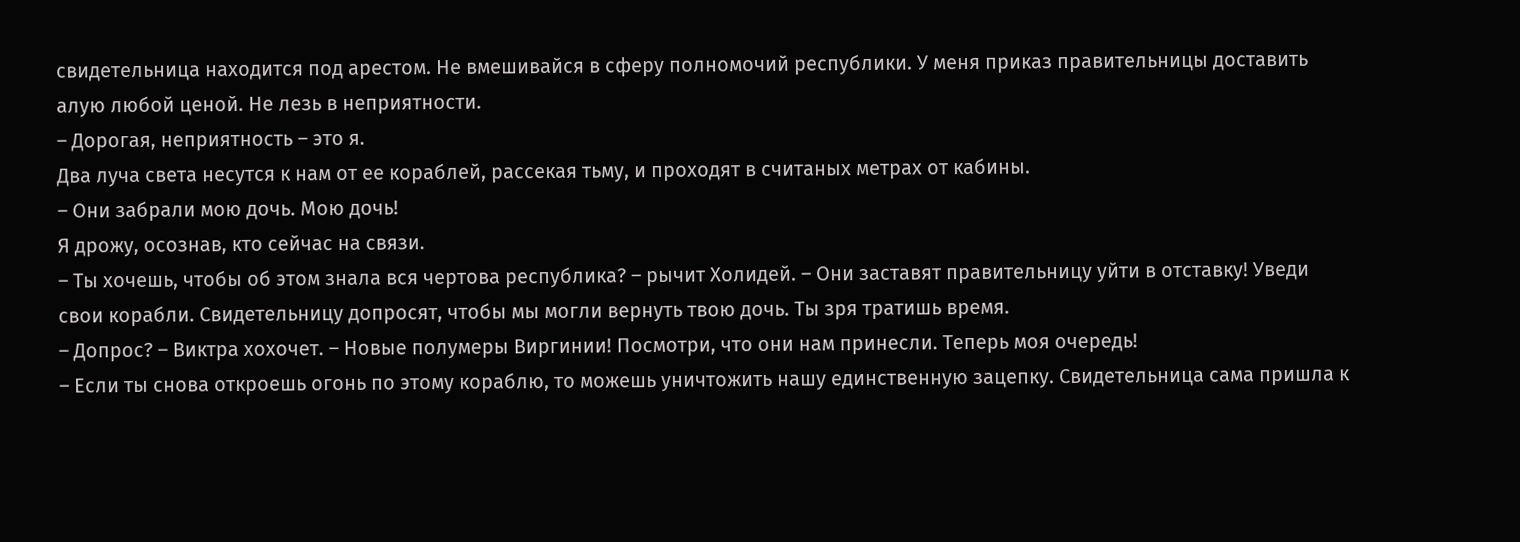свидетельница находится под арестом. Не вмешивайся в сферу полномочий республики. У меня приказ правительницы доставить алую любой ценой. Не лезь в неприятности.
– Дорогая, неприятность – это я.
Два луча света несутся к нам от ее кораблей, рассекая тьму, и проходят в считаных метрах от кабины.
– Они забрали мою дочь. Мою дочь!
Я дрожу, осознав, кто сейчас на связи.
– Ты хочешь, чтобы об этом знала вся чертова республика? – рычит Холидей. – Они заставят правительницу уйти в отставку! Уведи свои корабли. Свидетельницу допросят, чтобы мы могли вернуть твою дочь. Ты зря тратишь время.
– Допрос? – Виктра хохочет. – Новые полумеры Виргинии! Посмотри, что они нам принесли. Теперь моя очередь!
– Если ты снова откроешь огонь по этому кораблю, то можешь уничтожить нашу единственную зацепку. Свидетельница сама пришла к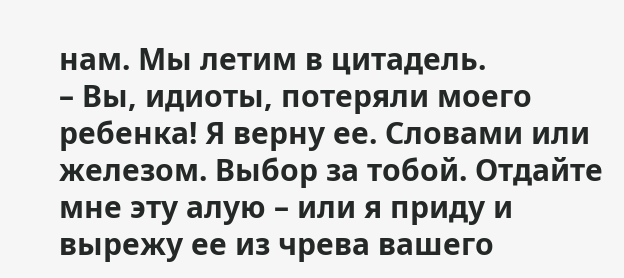нам. Мы летим в цитадель.
– Вы, идиоты, потеряли моего ребенка! Я верну ее. Словами или железом. Выбор за тобой. Отдайте мне эту алую – или я приду и вырежу ее из чрева вашего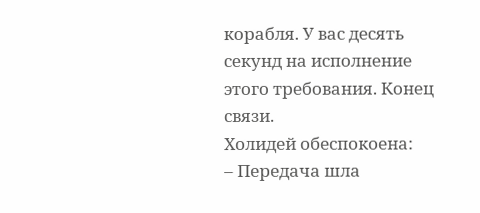корабля. У вас десять секунд на исполнение этого требования. Конец связи.
Холидей обеспокоена:
– Передача шла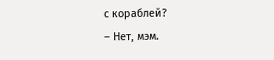с кораблей?
– Нет, мэм.